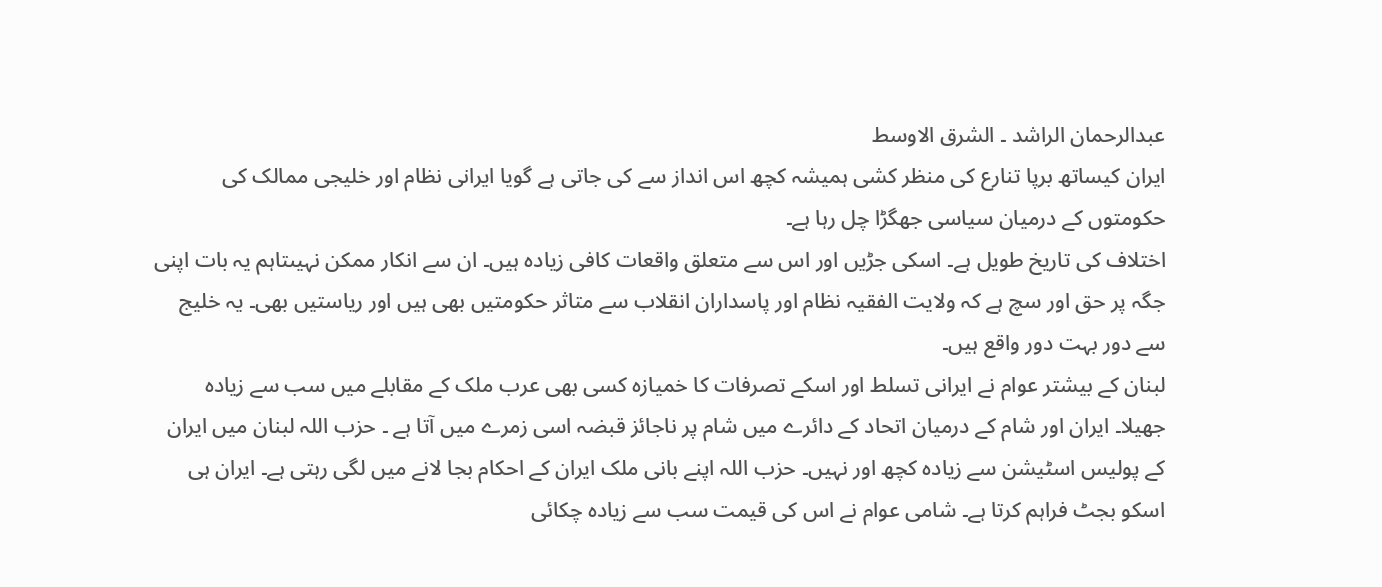عبدالرحمان الراشد ۔ الشرق الاوسط
ایران کیساتھ برپا تنارع کی منظر کشی ہمیشہ کچھ اس انداز سے کی جاتی ہے گویا ایرانی نظام اور خلیجی ممالک کی حکومتوں کے درمیان سیاسی جھگڑا چل رہا ہے۔
اختلاف کی تاریخ طویل ہے۔ اسکی جڑیں اور اس سے متعلق واقعات کافی زیادہ ہیں۔ ان سے انکار ممکن نہیںتاہم یہ بات اپنی جگہ پر حق اور سچ ہے کہ ولایت الفقیہ نظام اور پاسداران انقلاب سے متاثر حکومتیں بھی ہیں اور ریاستیں بھی۔ یہ خلیج سے دور بہت دور واقع ہیں۔
لبنان کے بیشتر عوام نے ایرانی تسلط اور اسکے تصرفات کا خمیازہ کسی بھی عرب ملک کے مقابلے میں سب سے زیادہ جھیلا۔ ایران اور شام کے درمیان اتحاد کے دائرے میں شام پر ناجائز قبضہ اسی زمرے میں آتا ہے ۔ حزب اللہ لبنان میں ایران کے پولیس اسٹیشن سے زیادہ کچھ اور نہیں۔ حزب اللہ اپنے بانی ملک ایران کے احکام بجا لانے میں لگی رہتی ہے۔ ایران ہی اسکو بجٹ فراہم کرتا ہے۔ شامی عوام نے اس کی قیمت سب سے زیادہ چکائی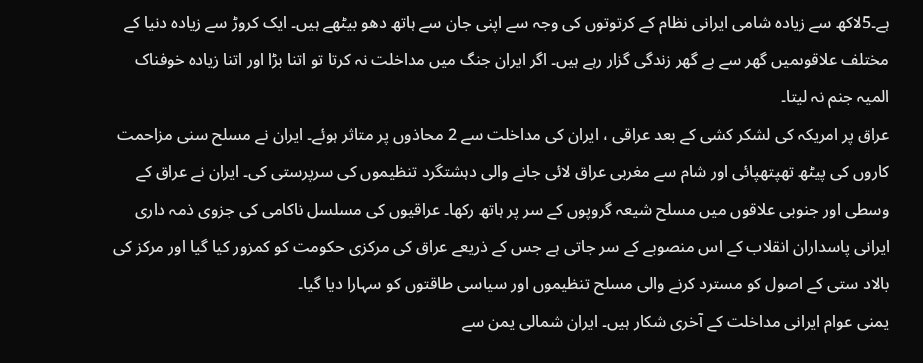ہے۔5لاکھ سے زیادہ شامی ایرانی نظام کے کرتوتوں کی وجہ سے اپنی جان سے ہاتھ دھو بیٹھے ہیں۔ ایک کروڑ سے زیادہ دنیا کے مختلف علاقوںمیں گھر سے بے گھر زندگی گزار رہے ہیں۔ اگر ایران جنگ میں مداخلت نہ کرتا تو اتنا بڑا اور اتنا زیادہ خوفناک المیہ جنم نہ لیتا۔
عراق پر امریکہ کی لشکر کشی کے بعد عراقی ، ایران کی مداخلت سے 2 محاذوں پر متاثر ہوئے۔ ایران نے مسلح سنی مزاحمت کاروں کی پیٹھ تھپتھپائی اور شام سے مغربی عراق لائی جانے والی دہشتگرد تنظیموں کی سرپرستی کی۔ ایران نے عراق کے وسطی اور جنوبی علاقوں میں مسلح شیعہ گروپوں کے سر پر ہاتھ رکھا۔ عراقیوں کی مسلسل ناکامی کی جزوی ذمہ داری ایرانی پاسداران انقلاب کے اس منصوبے کے سر جاتی ہے جس کے ذریعے عراق کی مرکزی حکومت کو کمزور کیا گیا اور مرکز کی بالاد ستی کے اصول کو مسترد کرنے والی مسلح تنظیموں اور سیاسی طاقتوں کو سہارا دیا گیا۔
یمنی عوام ایرانی مداخلت کے آخری شکار ہیں۔ ایران شمالی یمن سے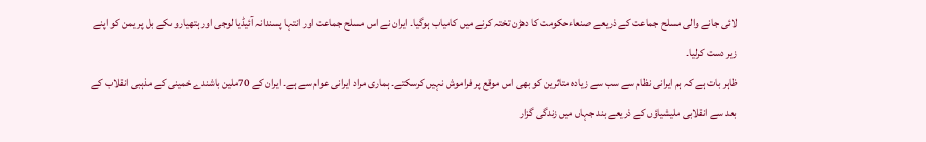لائی جانے والی مسلح جماعت کے ذریعے صنعاءحکومت کا دھڑن تختہ کرنے میں کامیاب ہوگیا۔ ایران نے اس مسلح جماعت اور انتہا پسندانہ آئیڈیا لوجی اور ہتھیارو ںکے بل پر یمن کو اپنے زیر دست کرلیا۔
ظاہر بات ہے کہ ہم ایرانی نظام سے سب سے زیادہ متاثرین کو بھی اس موقع پر فراموش نہیں کرسکتے۔ ہماری مراد ایرانی عوام سے ہے۔ ایران کے 70ملین باشندے خمینی کے مذہبی انقلاب کے بعد سے انقلابی ملیشیاؤں کے ذریعے بند جہاں میں زندگی گزار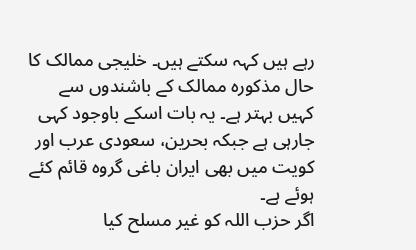رہے ہیں کہہ سکتے ہیں۔ خلیجی ممالک کا حال مذکورہ ممالک کے باشندوں سے کہیں بہتر ہے۔ یہ بات اسکے باوجود کہی جارہی ہے جبکہ بحرین، سعودی عرب اور کویت میں بھی ایران باغی گروہ قائم کئے ہوئے ہے۔
اگر حزب اللہ کو غیر مسلح کیا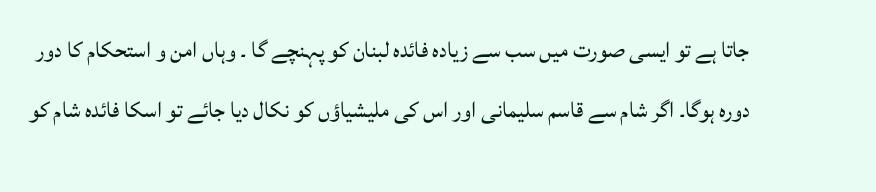جاتا ہے تو ایسی صورت میں سب سے زیادہ فائدہ لبنان کو پہنچے گا ۔ وہاں امن و استحکام کا دور دورہ ہوگا۔ اگر شام سے قاسم سلیمانی اور اس کی ملیشیاؤں کو نکال دیا جائے تو اسکا فائدہ شام کو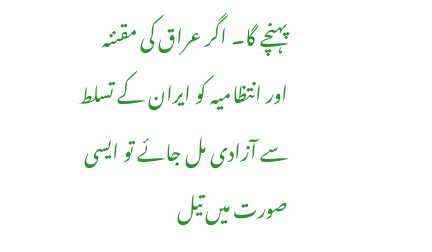پہنچے گا۔ اگر عراق کی مقننہ اور انتظامیہ کو ایران کے تسلط سے آزادی مل جائے تو ایسی صورت میں تیل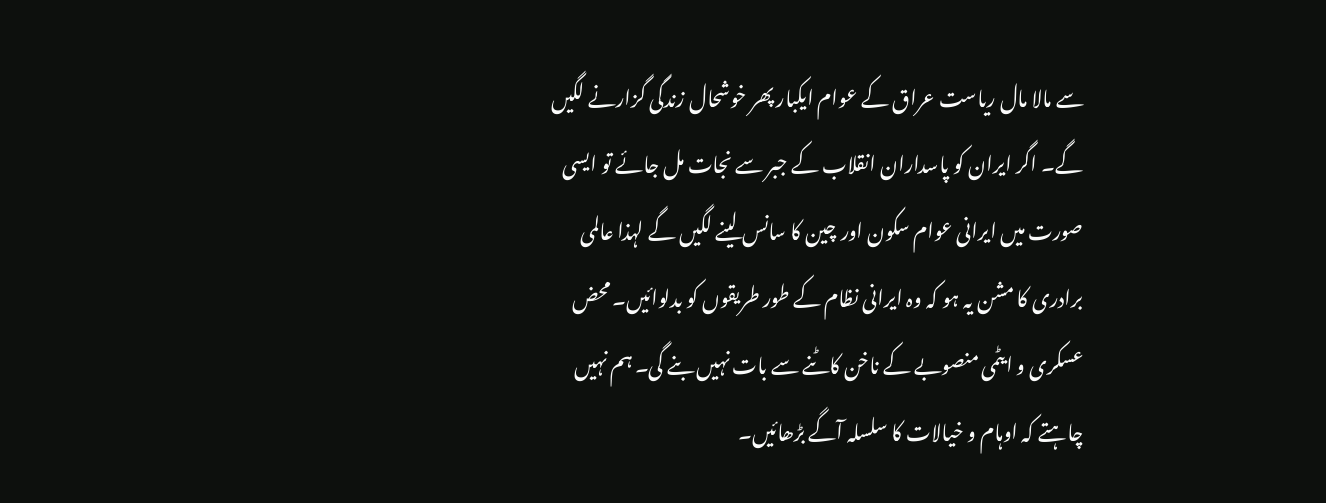سے مالا مال ریاست عراق کے عوام ایکبار پھر خوشحال زندگی گزارنے لگیں گے۔ اگر ایران کو پاسداران انقلاب کے جبر سے نجات مل جائے تو ایسی صورت میں ایرانی عوام سکون اور چین کا سانس لینے لگیں گے لہذا عالمی برادری کا مشن یہ ہو کہ وہ ایرانی نظام کے طور طریقوں کو بدلوائیں۔ محض عسکری و ایٹمی منصوبے کے ناخن کاٹنے سے بات نہیں بنے گی۔ ہم نہیں چاہتے کہ اوہام و خیالات کا سلسلہ آگے بڑھائیں۔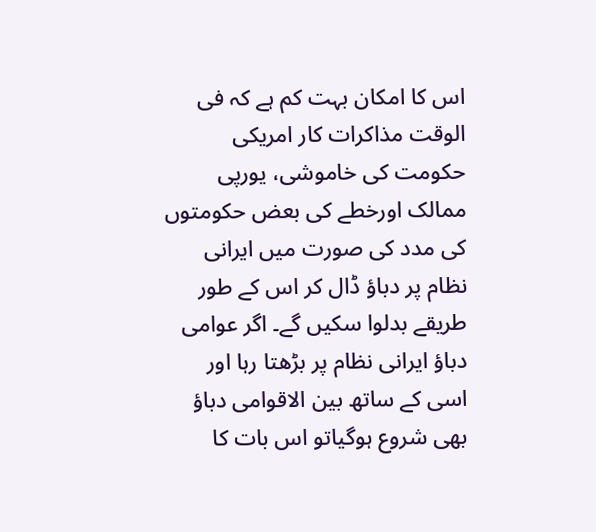اس کا امکان بہت کم ہے کہ فی الوقت مذاکرات کار امریکی حکومت کی خاموشی، یورپی ممالک اورخطے کی بعض حکومتوں کی مدد کی صورت میں ایرانی نظام پر دباؤ ڈال کر اس کے طور طریقے بدلوا سکیں گے۔ اگر عوامی دباؤ ایرانی نظام پر بڑھتا رہا اور اسی کے ساتھ بین الاقوامی دباؤ بھی شروع ہوگیاتو اس بات کا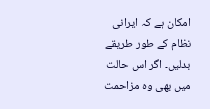امکان ہے کہ ایرانی نظام کے طور طریقے بدلیں۔ اگر اس حالت میں بھی وہ مزاحمت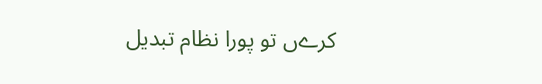کرےں تو پورا نظام تبدیل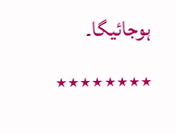ہوجائیگا۔
٭٭٭٭٭٭٭٭